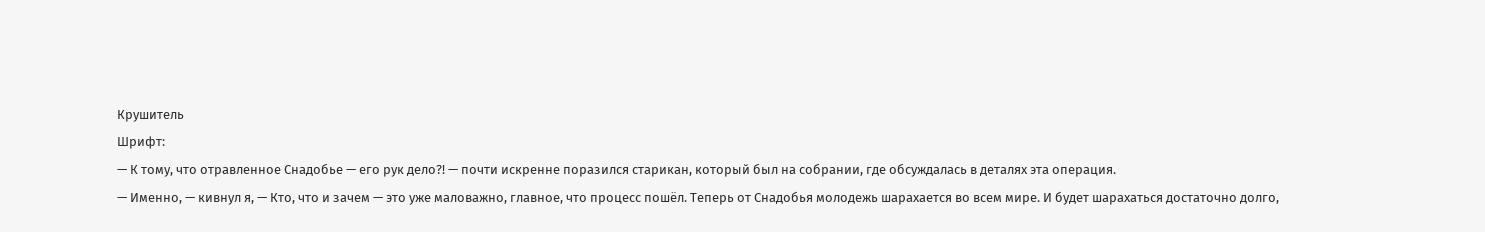Крушитель
Шрифт:
— К тому, что отравленное Снадобье — его рук дело?! — почти искренне поразился старикан, который был на собрании, где обсуждалась в деталях эта операция.
— Именно, — кивнул я, — Кто, что и зачем — это уже маловажно, главное, что процесс пошёл. Теперь от Снадобья молодежь шарахается во всем мире. И будет шарахаться достаточно долго,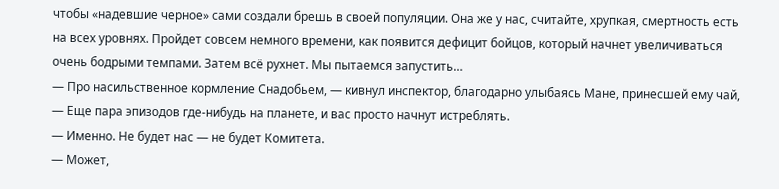чтобы «надевшие черное» сами создали брешь в своей популяции. Она же у нас, считайте, хрупкая, смертность есть на всех уровнях. Пройдет совсем немного времени, как появится дефицит бойцов, который начнет увеличиваться очень бодрыми темпами. Затем всё рухнет. Мы пытаемся запустить…
— Про насильственное кормление Снадобьем, — кивнул инспектор, благодарно улыбаясь Мане, принесшей ему чай, — Еще пара эпизодов где-нибудь на планете, и вас просто начнут истреблять.
— Именно. Не будет нас — не будет Комитета.
— Может,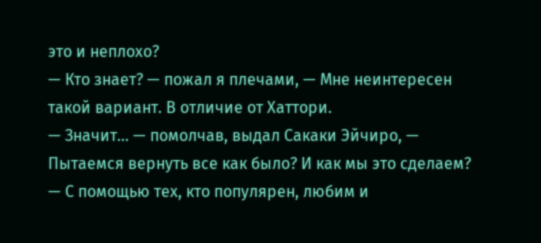это и неплохо?
— Кто знает? — пожал я плечами, — Мне неинтересен такой вариант. В отличие от Хаттори.
— Значит… — помолчав, выдал Сакаки Эйчиро, — Пытаемся вернуть все как было? И как мы это сделаем?
— С помощью тех, кто популярен, любим и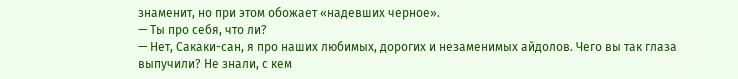знаменит, но при этом обожает «надевших черное».
— Ты про себя, что ли?
— Нет, Сакаки-сан, я про наших любимых, дорогих и незаменимых айдолов. Чего вы так глаза выпучили? Не знали, с кем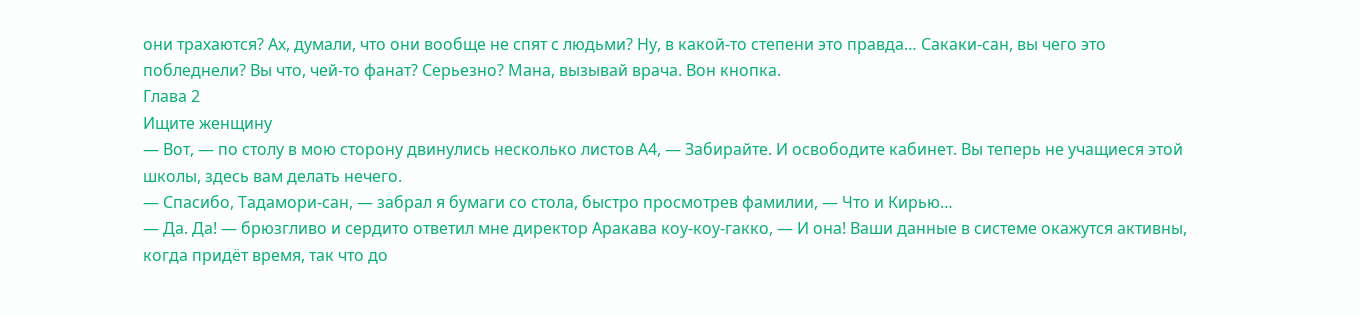они трахаются? Ах, думали, что они вообще не спят с людьми? Ну, в какой-то степени это правда… Сакаки-сан, вы чего это побледнели? Вы что, чей-то фанат? Серьезно? Мана, вызывай врача. Вон кнопка.
Глава 2
Ищите женщину
— Вот, — по столу в мою сторону двинулись несколько листов А4, — Забирайте. И освободите кабинет. Вы теперь не учащиеся этой школы, здесь вам делать нечего.
— Спасибо, Тадамори-сан, — забрал я бумаги со стола, быстро просмотрев фамилии, — Что и Кирью…
— Да. Да! — брюзгливо и сердито ответил мне директор Аракава коу-коу-гакко, — И она! Ваши данные в системе окажутся активны, когда придёт время, так что до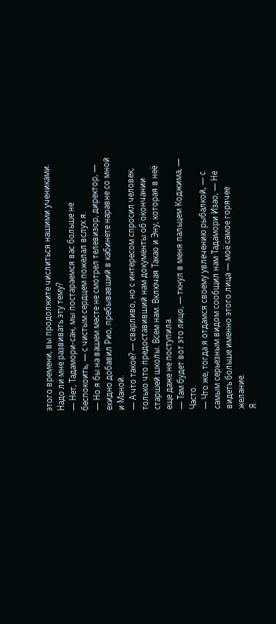этого времени, вы продолжите числиться нашими учениками. Надо ли мне развивать эту тему?
— Нет, Тадамори-сан, мы постараемся вас больше не беспокоить, — с чистым сердцем пожелал вслух я.
— Но я бы на вашем месте не смотрел телевизор, директор, — ехидно добавил Рио, пребывавший в кабинете наравне со мной и Маной.
— А что такое? — сварливо, но с интересом спросил человек, только что предоставивший нам документы об окончании старшей школы. Всем нам. Включая Такао и Эну, которая в неё еще даже не поступила.
— Там будет вот это лицо, — ткнул в меня пальцем Коджима, — Часто.
— Что же, тогда я отдамся своему увлечению рыбалкой, — с самым серьезным видом сообщил нам Тадамори Изао, — Не видеть больше именно этого лица — моё самое горячее желание.
Я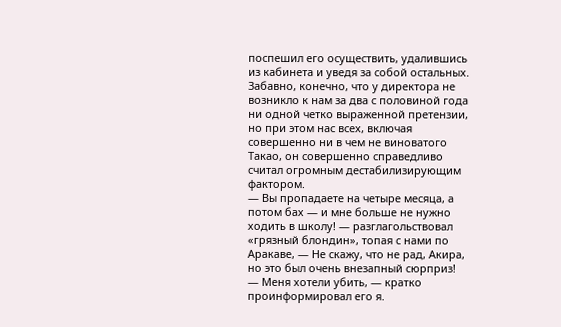поспешил его осуществить, удалившись из кабинета и уведя за собой остальных. Забавно, конечно, что у директора не возникло к нам за два с половиной года ни одной четко выраженной претензии, но при этом нас всех, включая совершенно ни в чем не виноватого Такао, он совершенно справедливо считал огромным дестабилизирующим фактором.
— Вы пропадаете на четыре месяца, а потом бах — и мне больше не нужно ходить в школу! — разглагольствовал «грязный блондин», топая с нами по Аракаве, — Не скажу, что не рад, Акира, но это был очень внезапный сюрприз!
— Меня хотели убить, — кратко проинформировал его я.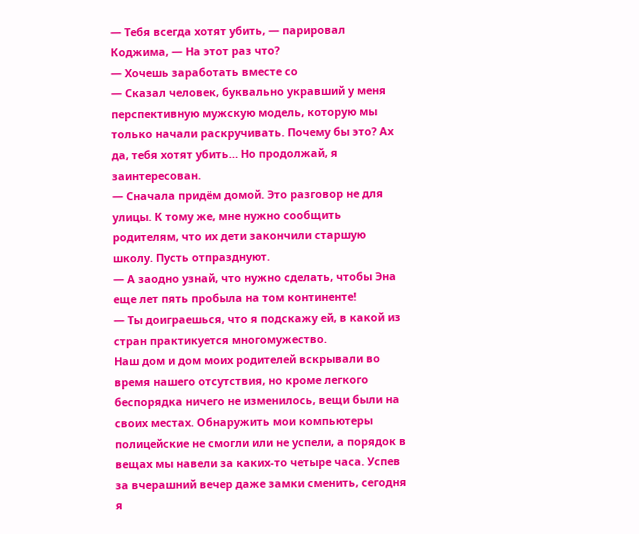— Тебя всегда хотят убить, — парировал Коджима, — На этот раз что?
— Хочешь заработать вместе со
— Сказал человек, буквально укравший у меня перспективную мужскую модель, которую мы только начали раскручивать. Почему бы это? Ах да, тебя хотят убить… Но продолжай, я заинтересован.
— Сначала придём домой. Это разговор не для улицы. К тому же, мне нужно сообщить родителям, что их дети закончили старшую школу. Пусть отпразднуют.
— А заодно узнай, что нужно сделать, чтобы Эна еще лет пять пробыла на том континенте!
— Ты доиграешься, что я подскажу ей, в какой из стран практикуется многомужество.
Наш дом и дом моих родителей вскрывали во время нашего отсутствия, но кроме легкого беспорядка ничего не изменилось, вещи были на своих местах. Обнаружить мои компьютеры полицейские не смогли или не успели, а порядок в вещах мы навели за каких-то четыре часа. Успев за вчерашний вечер даже замки сменить, сегодня я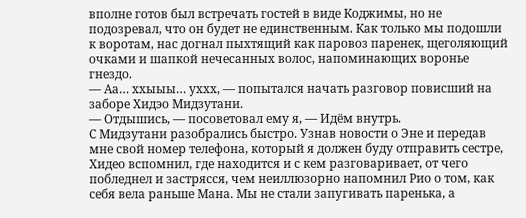вполне готов был встречать гостей в виде Коджимы, но не подозревал, что он будет не единственным. Как только мы подошли к воротам, нас догнал пыхтящий как паровоз паренек, щеголяющий очками и шапкой нечесанных волос, напоминающих воронье гнездо.
— Аа… ххыыы… уххх, — попытался начать разговор повисший на заборе Хидэо Мидзутани.
— Отдышись, — посоветовал ему я, — Идём внутрь.
С Мидзутани разобрались быстро. Узнав новости о Эне и передав мне свой номер телефона, который я должен буду отправить сестре, Хидео вспомнил, где находится и с кем разговаривает, от чего побледнел и застрясся, чем неиллюзорно напомнил Рио о том, как себя вела раньше Мана. Мы не стали запугивать паренька, а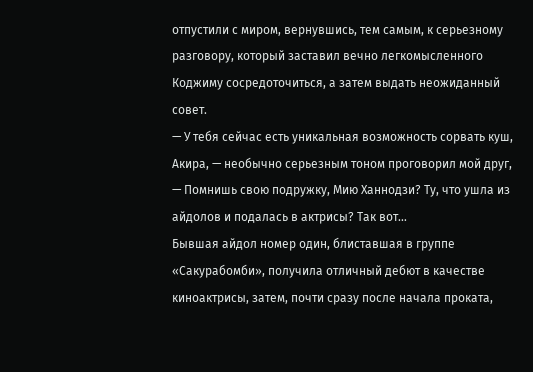отпустили с миром, вернувшись, тем самым, к серьезному разговору, который заставил вечно легкомысленного Коджиму сосредоточиться, а затем выдать неожиданный совет.
— У тебя сейчас есть уникальная возможность сорвать куш, Акира, — необычно серьезным тоном проговорил мой друг, — Помнишь свою подружку, Мию Ханнодзи? Ту, что ушла из айдолов и подалась в актрисы? Так вот…
Бывшая айдол номер один, блиставшая в группе «Сакурабомби», получила отличный дебют в качестве киноактрисы, затем, почти сразу после начала проката,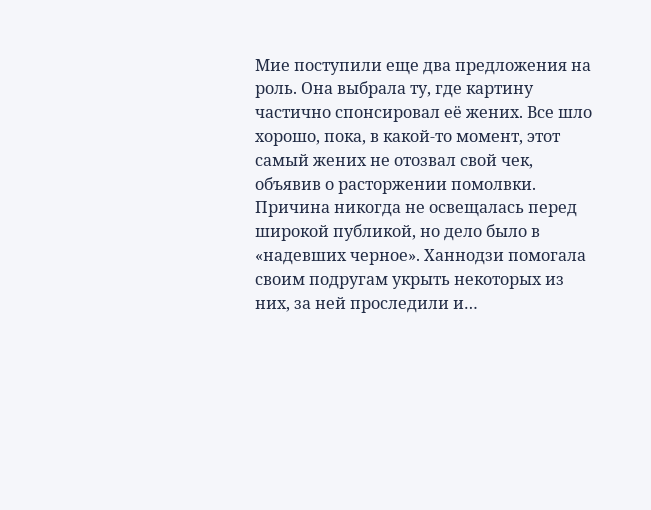Мие поступили еще два предложения на роль. Она выбрала ту, где картину частично спонсировал её жених. Все шло хорошо, пока, в какой-то момент, этот самый жених не отозвал свой чек, объявив о расторжении помолвки. Причина никогда не освещалась перед широкой публикой, но дело было в «надевших черное». Ханнодзи помогала своим подругам укрыть некоторых из них, за ней проследили и…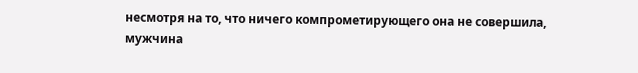несмотря на то, что ничего компрометирующего она не совершила, мужчина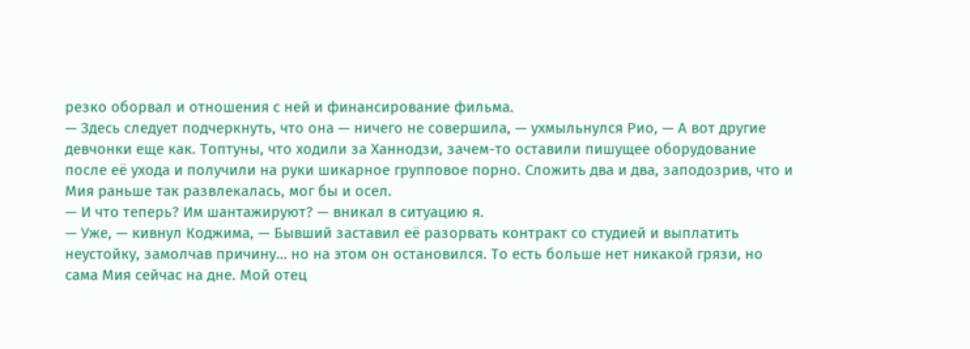резко оборвал и отношения с ней и финансирование фильма.
— Здесь следует подчеркнуть, что она — ничего не совершила, — ухмыльнулся Рио, — А вот другие девчонки еще как. Топтуны, что ходили за Ханнодзи, зачем-то оставили пишущее оборудование после её ухода и получили на руки шикарное групповое порно. Сложить два и два, заподозрив, что и Мия раньше так развлекалась, мог бы и осел.
— И что теперь? Им шантажируют? — вникал в ситуацию я.
— Уже, — кивнул Коджима, — Бывший заставил её разорвать контракт со студией и выплатить неустойку, замолчав причину… но на этом он остановился. То есть больше нет никакой грязи, но сама Мия сейчас на дне. Мой отец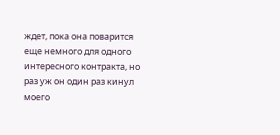ждет, пока она поварится еще немного для одного интересного контракта, но раз уж он один раз кинул моего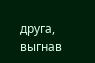друга, выгнав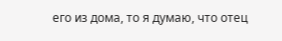его из дома, то я думаю, что отец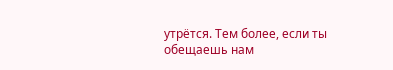утрётся. Тем более, если ты обещаешь нам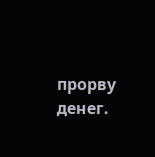прорву денег.